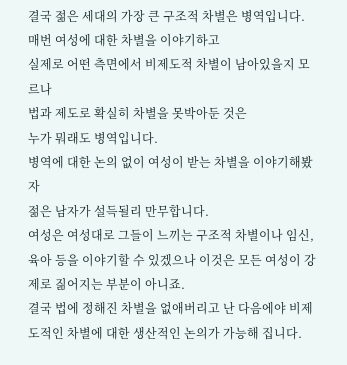결국 젊은 세대의 가장 큰 구조적 차별은 병역입니다.
매번 여성에 대한 차별을 이야기하고
실제로 어떤 측면에서 비제도적 차별이 남아있을지 모르나
법과 제도로 확실히 차별을 못박아둔 것은
누가 뭐래도 병역입니다.
병역에 대한 논의 없이 여성이 받는 차별을 이야기해봤자
젊은 남자가 설득될리 만무합니다.
여성은 여성대로 그들이 느끼는 구조적 차별이나 임신, 육아 등을 이야기할 수 있겠으나 이것은 모든 여성이 강제로 짊어지는 부분이 아니죠.
결국 법에 정해진 차별을 없애버리고 난 다음에야 비제도적인 차별에 대한 생산적인 논의가 가능해 집니다.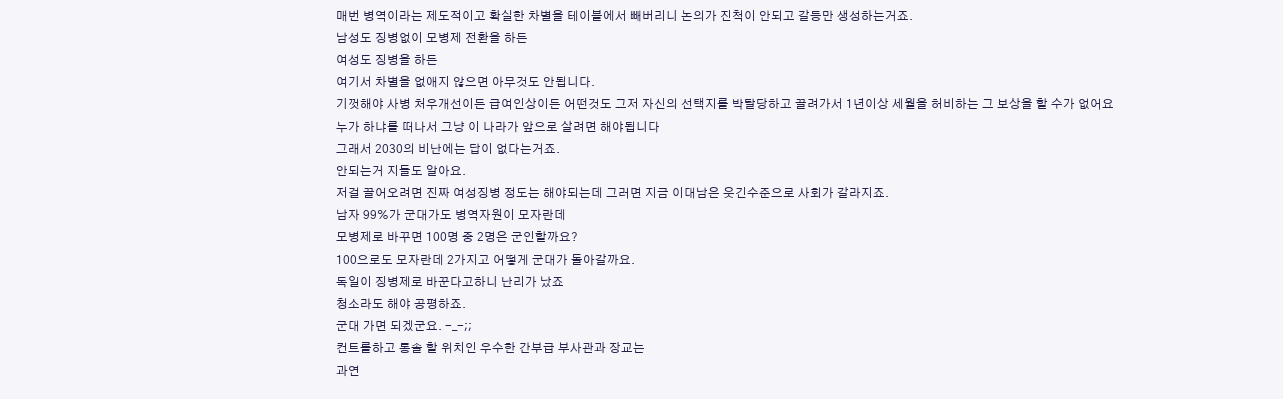매번 병역이라는 제도적이고 확실한 차별을 테이블에서 빼버리니 논의가 진척이 안되고 갈등만 생성하는거죠.
남성도 징병없이 모병제 전환을 하든
여성도 징병을 하든
여기서 차별을 없애지 않으면 아무것도 안됩니다.
기껏해야 사병 처우개선이든 급여인상이든 어떤것도 그저 자신의 선택지를 박탈당하고 끌려가서 1년이상 세월을 허비하는 그 보상을 할 수가 없어요
누가 하냐를 떠나서 그냥 이 나라가 앞으로 살려면 해야됩니다
그래서 2030의 비난에는 답이 없다는거죠.
안되는거 지들도 알아요.
저걸 끌어오려면 진짜 여성징병 정도는 해야되는데 그러면 지금 이대남은 웃긴수준으로 사회가 갈라지죠.
남자 99%가 군대가도 병역자원이 모자란데
모병제로 바꾸면 100명 중 2명은 군인할까요?
100으로도 모자란데 2가지고 어떻게 군대가 돌아갈까요.
독일이 징병제로 바꾼다고하니 난리가 났죠
청소라도 해야 공평하죠.
군대 가면 되겠군요. -_-;;
컨트롤하고 통솔 할 위치인 우수한 간부급 부사관과 장교는
과연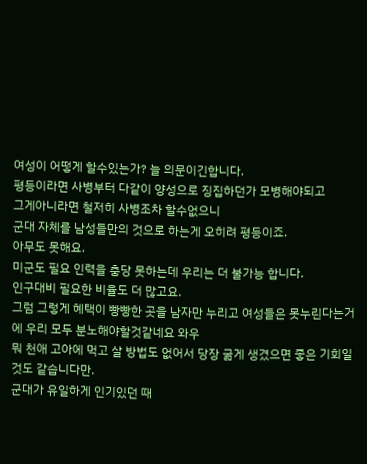여성이 어떻게 할수있는가? 늘 의문이긴합니다.
평등이라면 사병부터 다같이 양성으로 징집하던가 모병해야되고
그게아니라면 철저히 사병조차 할수없으니
군대 자체를 남성들만의 것으로 하는게 오히려 평등이죠.
아무도 못해요.
미군도 필요 인력을 충당 못하는데 우리는 더 불가능 합니다.
인구대비 필요한 비율도 더 많고요.
그럼 그렇게 혜택이 빵빵한 곳을 남자만 누리고 여성들은 못누린다는거에 우리 모두 분노해야할것같네요 와우
뭐 천애 고아에 먹고 살 방법도 없어서 당장 굶게 생겼으면 좋은 기회일 것도 같습니다만.
군대가 유일하게 인기있던 때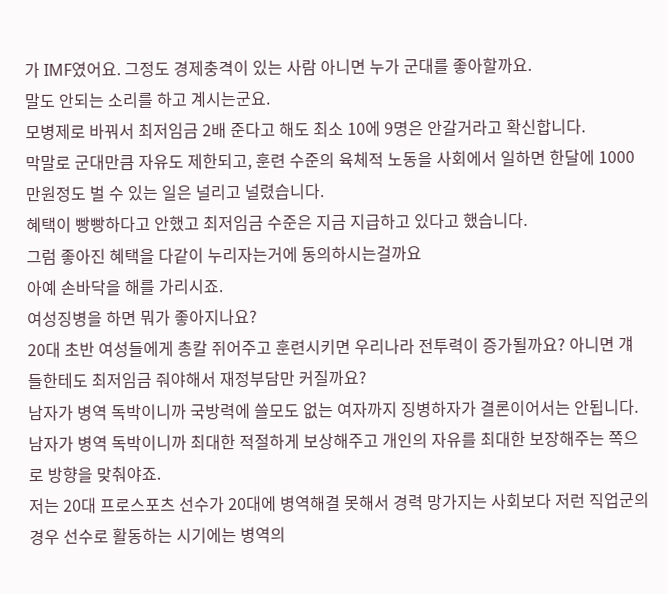가 IMF였어요. 그정도 경제충격이 있는 사람 아니면 누가 군대를 좋아할까요.
말도 안되는 소리를 하고 계시는군요.
모병제로 바꿔서 최저임금 2배 준다고 해도 최소 10에 9명은 안갈거라고 확신합니다.
막말로 군대만큼 자유도 제한되고, 훈련 수준의 육체적 노동을 사회에서 일하면 한달에 1000만원정도 벌 수 있는 일은 널리고 널렸습니다.
혜택이 빵빵하다고 안했고 최저임금 수준은 지금 지급하고 있다고 했습니다.
그럼 좋아진 혜택을 다같이 누리자는거에 동의하시는걸까요
아예 손바닥을 해를 가리시죠.
여성징병을 하면 뭐가 좋아지나요?
20대 초반 여성들에게 총칼 쥐어주고 훈련시키면 우리나라 전투력이 증가될까요? 아니면 걔들한테도 최저임금 줘야해서 재정부담만 커질까요?
남자가 병역 독박이니까 국방력에 쓸모도 없는 여자까지 징병하자가 결론이어서는 안됩니다. 남자가 병역 독박이니까 최대한 적절하게 보상해주고 개인의 자유를 최대한 보장해주는 쪽으로 방향을 맞춰야죠.
저는 20대 프로스포츠 선수가 20대에 병역해결 못해서 경력 망가지는 사회보다 저런 직업군의 경우 선수로 활동하는 시기에는 병역의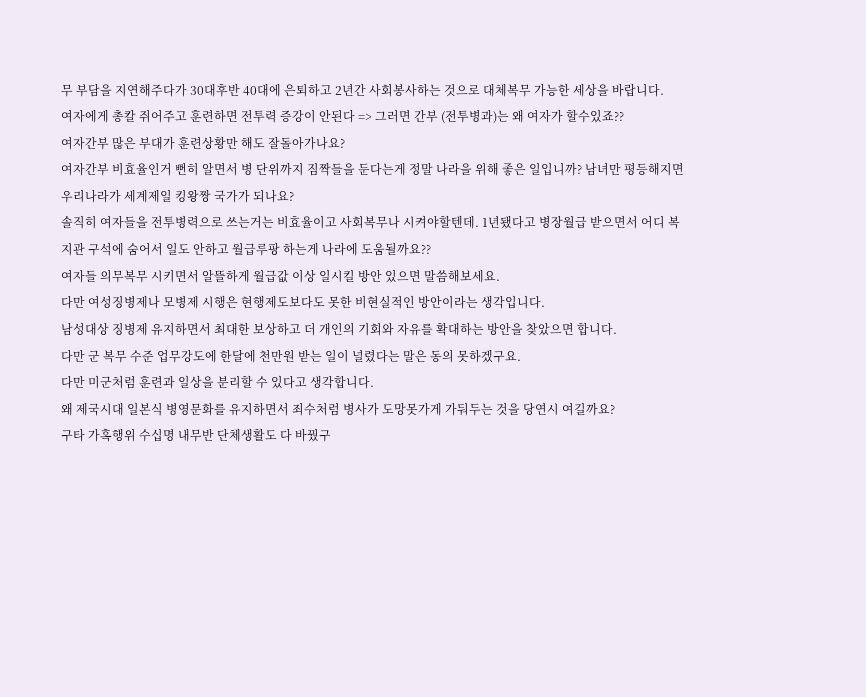무 부담을 지연해주다가 30대후반 40대에 은퇴하고 2년간 사회봉사하는 것으로 대체복무 가능한 세상을 바랍니다.
여자에게 총칼 쥐어주고 훈련하면 전투력 증강이 안된다 => 그러면 간부 (전투병과)는 왜 여자가 할수있죠??
여자간부 많은 부대가 훈련상황만 해도 잘돌아가나요?
여자간부 비효율인거 뻔히 알면서 병 단위까지 짐짝들을 둔다는게 정말 나라을 위해 좋은 일입니까? 남녀만 평등해지면 우리나라가 세계제일 킹왕짱 국가가 되나요?
솔직히 여자들을 전투병력으로 쓰는거는 비효율이고 사회복무나 시켜야할텐데. 1년됐다고 병장월급 받으면서 어디 복지관 구석에 숨어서 일도 안하고 월급루팡 하는게 나라에 도움될까요??
여자들 의무복무 시키면서 알뜰하게 월급값 이상 일시킬 방안 있으면 말씀해보세요.
다만 여성징병제나 모병제 시행은 현행제도보다도 못한 비현실적인 방안이라는 생각입니다.
남성대상 징병제 유지하면서 최대한 보상하고 더 개인의 기회와 자유를 확대하는 방안을 찾았으면 합니다.
다만 군 복무 수준 업무강도에 한달에 천만원 받는 일이 널렸다는 말은 동의 못하겠구요.
다만 미군처럼 훈련과 일상을 분리할 수 있다고 생각합니다.
왜 제국시대 일본식 병영문화를 유지하면서 죄수처럼 병사가 도망못가게 가둬두는 것을 당연시 여길까요?
구타 가혹행위 수십명 내무반 단체생활도 다 바꿨구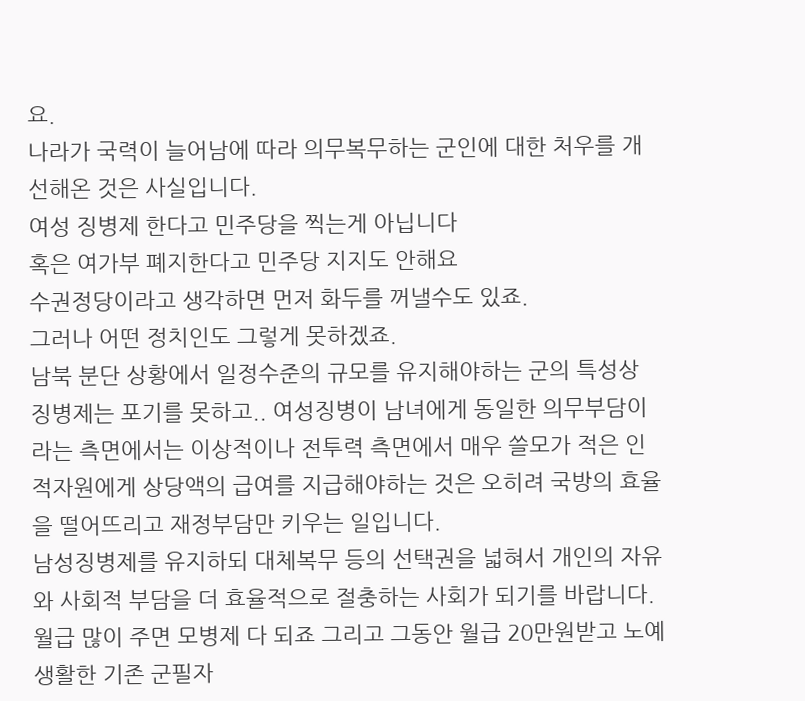요.
나라가 국력이 늘어남에 따라 의무복무하는 군인에 대한 처우를 개선해온 것은 사실입니다.
여성 징병제 한다고 민주당을 찍는게 아닙니다
혹은 여가부 폐지한다고 민주당 지지도 안해요
수권정당이라고 생각하면 먼저 화두를 꺼낼수도 있죠.
그러나 어떤 정치인도 그렇게 못하겠죠.
남북 분단 상황에서 일정수준의 규모를 유지해야하는 군의 특성상 징병제는 포기를 못하고.. 여성징병이 남녀에게 동일한 의무부담이라는 측면에서는 이상적이나 전투력 측면에서 매우 쓸모가 적은 인적자원에게 상당액의 급여를 지급해야하는 것은 오히려 국방의 효율을 떨어뜨리고 재정부담만 키우는 일입니다.
남성징병제를 유지하되 대체복무 등의 선택권을 넓혀서 개인의 자유와 사회적 부담을 더 효율적으로 절충하는 사회가 되기를 바랍니다.
월급 많이 주면 모병제 다 되죠 그리고 그동안 월급 20만원받고 노예생활한 기존 군필자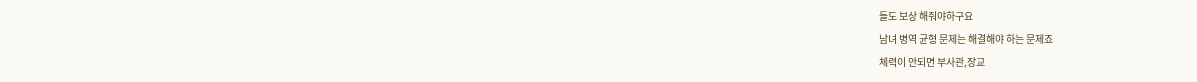들도 보상 해줘야하구요
남녀 병역 균형 문제는 해결해야 하는 문제죠
체력이 안되면 부사관,장교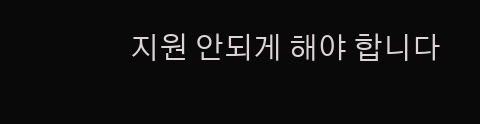지원 안되게 해야 합니다